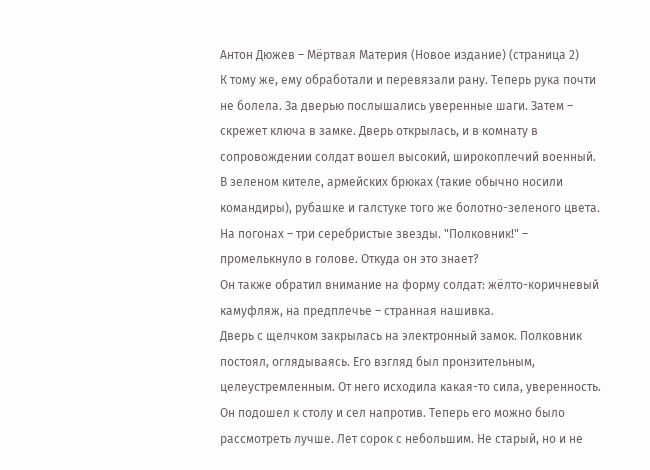Антон Дюжев – Мёртвая Материя (Новое издание) (страница 2)
К тому же, ему обработали и перевязали рану. Теперь рука почти не болела. За дверью послышались уверенные шаги. Затем – скрежет ключа в замке. Дверь открылась, и в комнату в сопровождении солдат вошел высокий, широкоплечий военный. В зеленом кителе, армейских брюках (такие обычно носили командиры), рубашке и галстуке того же болотно-зеленого цвета. На погонах – три серебристые звезды. "Полковник!" – промелькнуло в голове. Откуда он это знает?
Он также обратил внимание на форму солдат: жёлто-коричневый камуфляж, на предплечье – странная нашивка.
Дверь с щелчком закрылась на электронный замок. Полковник постоял, оглядываясь. Его взгляд был пронзительным, целеустремленным. От него исходила какая-то сила, уверенность. Он подошел к столу и сел напротив. Теперь его можно было рассмотреть лучше. Лет сорок с небольшим. Не старый, но и не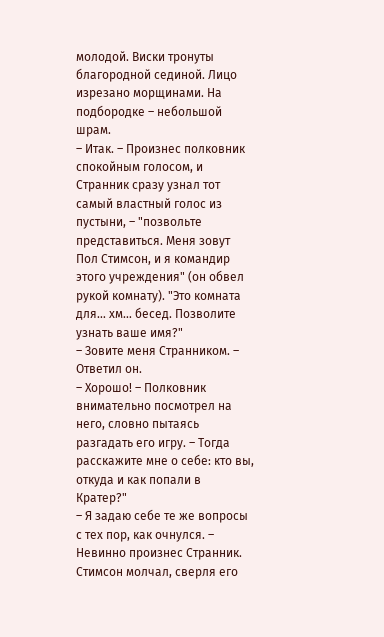молодой. Виски тронуты благородной сединой. Лицо изрезано морщинами. На подбородке – небольшой шрам.
– Итак. – Произнес полковник спокойным голосом, и Странник сразу узнал тот самый властный голос из пустыни, – "позвольте представиться. Меня зовут Пол Стимсон, и я командир этого учреждения" (он обвел рукой комнату). "Это комната для… хм… бесед. Позволите узнать ваше имя?"
– Зовите меня Странником. – Ответил он.
– Хорошо! – Полковник внимательно посмотрел на него, словно пытаясь разгадать его игру. – Тогда расскажите мне о себе: кто вы, откуда и как попали в Кратер?"
– Я задаю себе те же вопросы с тех пор, как очнулся. – Невинно произнес Странник.
Стимсон молчал, сверля его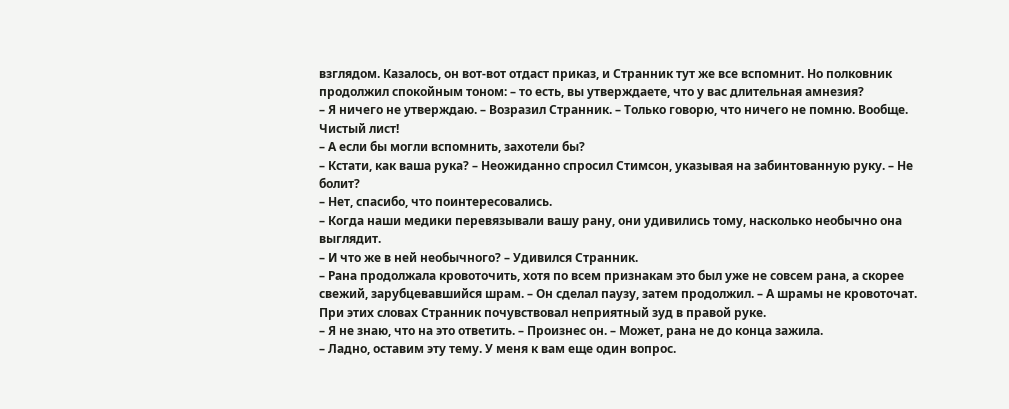взглядом. Казалось, он вот-вот отдаст приказ, и Странник тут же все вспомнит. Но полковник продолжил спокойным тоном: – то есть, вы утверждаете, что у вас длительная амнезия?
– Я ничего не утверждаю. – Возразил Странник. – Только говорю, что ничего не помню. Вообще. Чистый лист!
– А если бы могли вспомнить, захотели бы?
– Кстати, как ваша рука? – Неожиданно спросил Стимсон, указывая на забинтованную руку. – Не болит?
– Нет, спасибо, что поинтересовались.
– Когда наши медики перевязывали вашу рану, они удивились тому, насколько необычно она выглядит.
– И что же в ней необычного? – Удивился Странник.
– Рана продолжала кровоточить, хотя по всем признакам это был уже не совсем рана, а скорее свежий, зарубцевавшийся шрам. – Он сделал паузу, затем продолжил. – А шрамы не кровоточат.
При этих словах Странник почувствовал неприятный зуд в правой руке.
– Я не знаю, что на это ответить. – Произнес он. – Может, рана не до конца зажила.
– Ладно, оставим эту тему. У меня к вам еще один вопрос.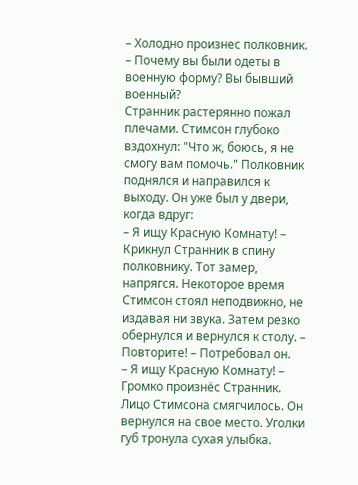– Холодно произнес полковник. – Почему вы были одеты в военную форму? Вы бывший военный?
Странник растерянно пожал плечами. Стимсон глубоко вздохнул: "Что ж, боюсь, я не смогу вам помочь." Полковник поднялся и направился к выходу. Он уже был у двери, когда вдруг:
– Я ищу Красную Комнату! – Крикнул Странник в спину полковнику. Тот замер, напрягся. Некоторое время Стимсон стоял неподвижно, не издавая ни звука. Затем резко обернулся и вернулся к столу. – Повторите! – Потребовал он.
– Я ищу Красную Комнату! – Громко произнёс Странник. Лицо Стимсона смягчилось. Он вернулся на свое место. Уголки губ тронула сухая улыбка.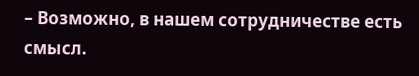– Возможно, в нашем сотрудничестве есть смысл.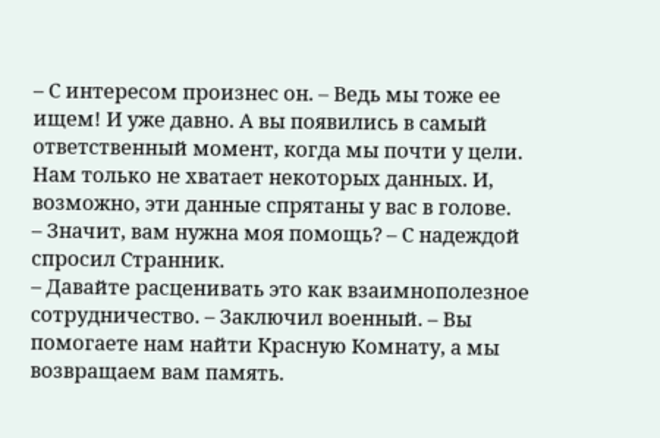– С интересом произнес он. – Ведь мы тоже ее ищем! И уже давно. А вы появились в самый ответственный момент, когда мы почти у цели. Нам только не хватает некоторых данных. И, возможно, эти данные спрятаны у вас в голове.
– Значит, вам нужна моя помощь? – С надеждой спросил Странник.
– Давайте расценивать это как взаимнополезное сотрудничество. – Заключил военный. – Вы помогаете нам найти Красную Комнату, а мы возвращаем вам память.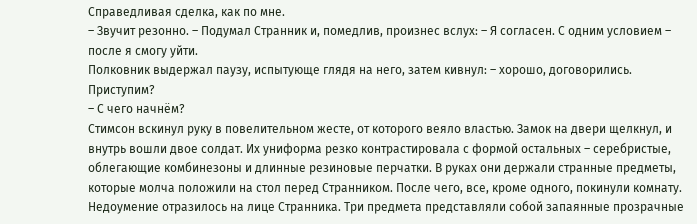Справедливая сделка, как по мне.
– Звучит резонно. – Подумал Странник и, помедлив, произнес вслух: – Я согласен. С одним условием – после я смогу уйти.
Полковник выдержал паузу, испытующе глядя на него, затем кивнул: – хорошо, договорились. Приступим?
– С чего начнём?
Стимсон вскинул руку в повелительном жесте, от которого веяло властью. Замок на двери щелкнул, и внутрь вошли двое солдат. Их униформа резко контрастировала с формой остальных – серебристые, облегающие комбинезоны и длинные резиновые перчатки. В руках они держали странные предметы, которые молча положили на стол перед Странником. После чего, все, кроме одного, покинули комнату. Недоумение отразилось на лице Странника. Три предмета представляли собой запаянные прозрачные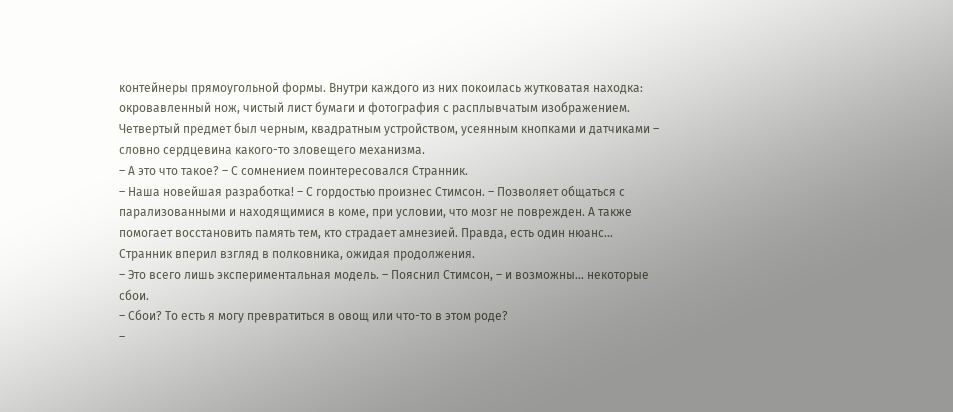контейнеры прямоугольной формы. Внутри каждого из них покоилась жутковатая находка: окровавленный нож, чистый лист бумаги и фотография с расплывчатым изображением. Четвертый предмет был черным, квадратным устройством, усеянным кнопками и датчиками – словно сердцевина какого-то зловещего механизма.
– А это что такое? – С сомнением поинтересовался Странник.
– Наша новейшая разработка! – С гордостью произнес Стимсон. – Позволяет общаться с парализованными и находящимися в коме, при условии, что мозг не поврежден. А также помогает восстановить память тем, кто страдает амнезией. Правда, есть один нюанс…
Странник вперил взгляд в полковника, ожидая продолжения.
– Это всего лишь экспериментальная модель. – Пояснил Стимсон, – и возможны… некоторые сбои.
– Сбои? То есть я могу превратиться в овощ или что-то в этом роде?
–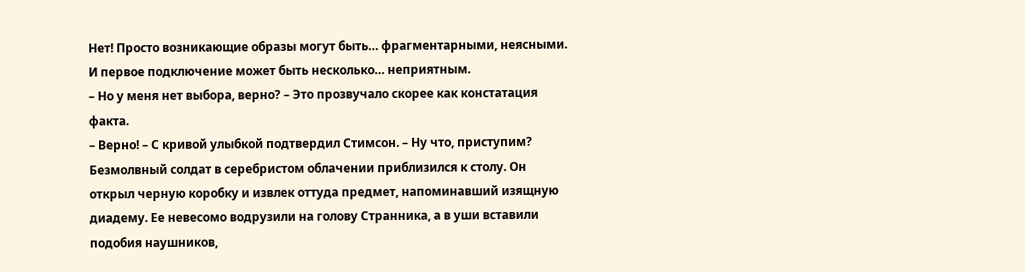Нет! Просто возникающие образы могут быть… фрагментарными, неясными. И первое подключение может быть несколько… неприятным.
– Но у меня нет выбора, верно? – Это прозвучало скорее как констатация факта.
– Верно! – С кривой улыбкой подтвердил Стимсон. – Ну что, приступим?
Безмолвный солдат в серебристом облачении приблизился к столу. Он открыл черную коробку и извлек оттуда предмет, напоминавший изящную диадему. Ее невесомо водрузили на голову Странника, а в уши вставили подобия наушников,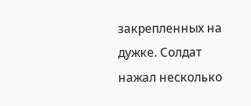закрепленных на дужке. Солдат нажал несколько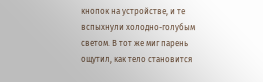кнопок на устройстве, и те вспыхнули холодно-голубым светом. В тот же миг парень ощутил, как тело становится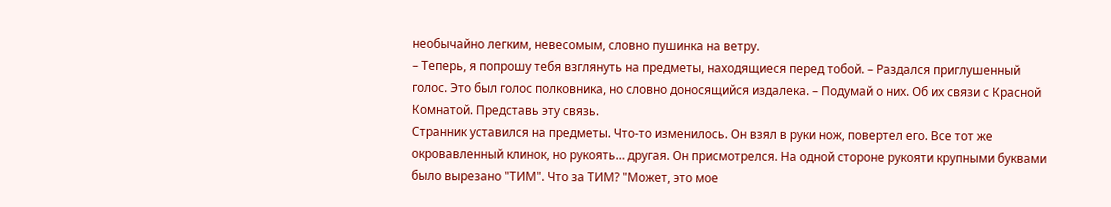необычайно легким, невесомым, словно пушинка на ветру.
– Теперь, я попрошу тебя взглянуть на предметы, находящиеся перед тобой. – Раздался приглушенный голос. Это был голос полковника, но словно доносящийся издалека. – Подумай о них. Об их связи с Красной Комнатой. Представь эту связь.
Странник уставился на предметы. Что-то изменилось. Он взял в руки нож, повертел его. Все тот же окровавленный клинок, но рукоять… другая. Он присмотрелся. На одной стороне рукояти крупными буквами было вырезано "ТИМ". Что за ТИМ? "Может, это мое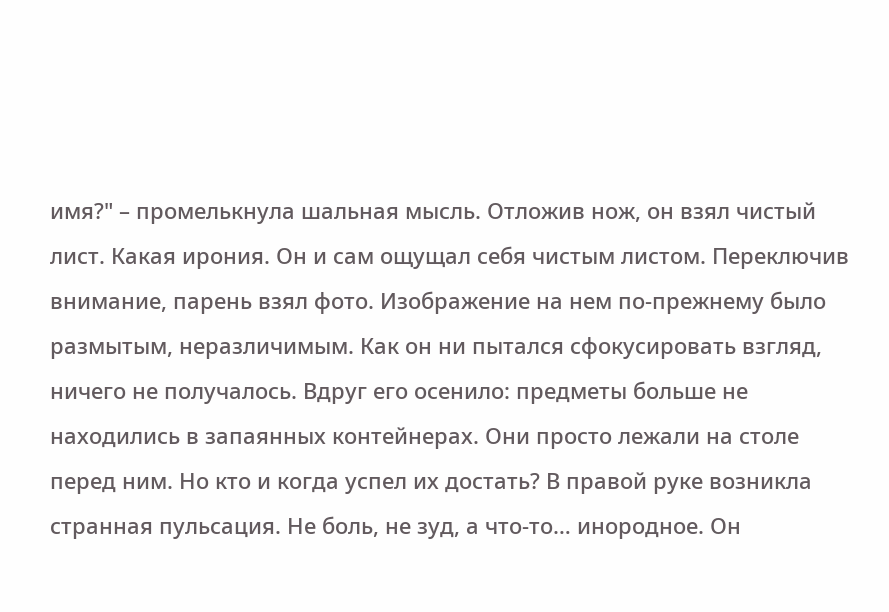имя?" – промелькнула шальная мысль. Отложив нож, он взял чистый лист. Какая ирония. Он и сам ощущал себя чистым листом. Переключив внимание, парень взял фото. Изображение на нем по-прежнему было размытым, неразличимым. Как он ни пытался сфокусировать взгляд, ничего не получалось. Вдруг его осенило: предметы больше не находились в запаянных контейнерах. Они просто лежали на столе перед ним. Но кто и когда успел их достать? В правой руке возникла странная пульсация. Не боль, не зуд, а что-то… инородное. Он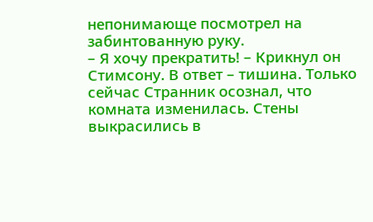непонимающе посмотрел на забинтованную руку.
– Я хочу прекратить! – Крикнул он Стимсону. В ответ – тишина. Только сейчас Странник осознал, что комната изменилась. Стены выкрасились в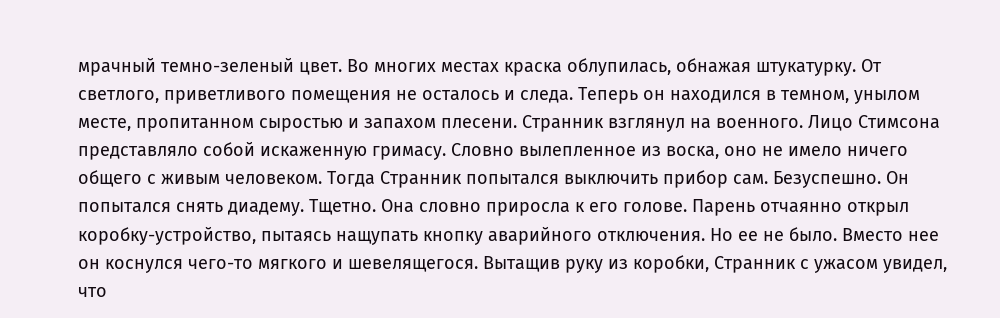мрачный темно-зеленый цвет. Во многих местах краска облупилась, обнажая штукатурку. От светлого, приветливого помещения не осталось и следа. Теперь он находился в темном, унылом месте, пропитанном сыростью и запахом плесени. Странник взглянул на военного. Лицо Стимсона представляло собой искаженную гримасу. Словно вылепленное из воска, оно не имело ничего общего с живым человеком. Тогда Странник попытался выключить прибор сам. Безуспешно. Он попытался снять диадему. Тщетно. Она словно приросла к его голове. Парень отчаянно открыл коробку-устройство, пытаясь нащупать кнопку аварийного отключения. Но ее не было. Вместо нее он коснулся чего-то мягкого и шевелящегося. Вытащив руку из коробки, Странник с ужасом увидел, что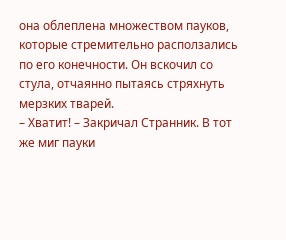она облеплена множеством пауков, которые стремительно расползались по его конечности. Он вскочил со стула, отчаянно пытаясь стряхнуть мерзких тварей.
– Хватит! – Закричал Странник. В тот же миг пауки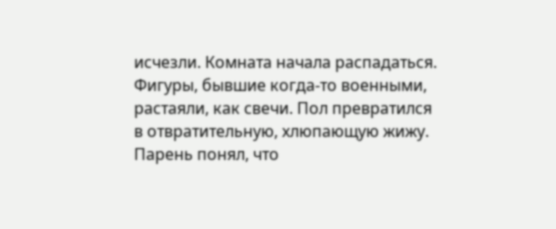исчезли. Комната начала распадаться. Фигуры, бывшие когда-то военными, растаяли, как свечи. Пол превратился в отвратительную, хлюпающую жижу. Парень понял, что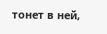тонет в ней,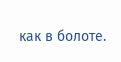как в болоте.